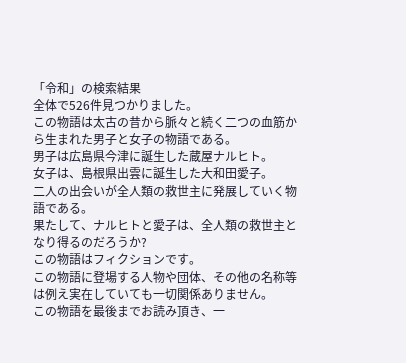「令和」の検索結果
全体で526件見つかりました。
この物語は太古の昔から脈々と続く二つの血筋から生まれた男子と女子の物語である。
男子は広島県今津に誕生した蔵屋ナルヒト。
女子は、島根県出雲に誕生した大和田愛子。
二人の出会いが全人類の救世主に発展していく物語である。
果たして、ナルヒトと愛子は、全人類の救世主となり得るのだろうか?
この物語はフィクションです。
この物語に登場する人物や団体、その他の名称等は例え実在していても一切関係ありません。
この物語を最後までお読み頂き、一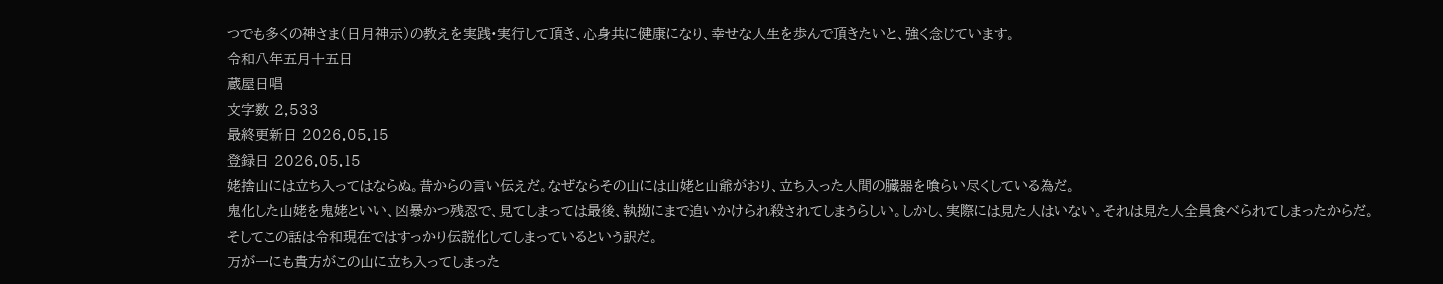つでも多くの神さま(日月神示)の教えを実践•実行して頂き、心身共に健康になり、幸せな人生を歩んで頂きたいと、強く念じています。
令和八年五月十五日
蔵屋日唱
文字数 2,533
最終更新日 2026.05.15
登録日 2026.05.15
姥捨山には立ち入ってはならぬ。昔からの言い伝えだ。なぜならその山には山姥と山爺がおり、立ち入った人間の臓器を喰らい尽くしている為だ。
鬼化した山姥を鬼姥といい、凶暴かつ残忍で、見てしまっては最後、執拗にまで追いかけられ殺されてしまうらしい。しかし、実際には見た人はいない。それは見た人全員食べられてしまったからだ。
そしてこの話は令和現在ではすっかり伝説化してしまっているという訳だ。
万が一にも貴方がこの山に立ち入ってしまった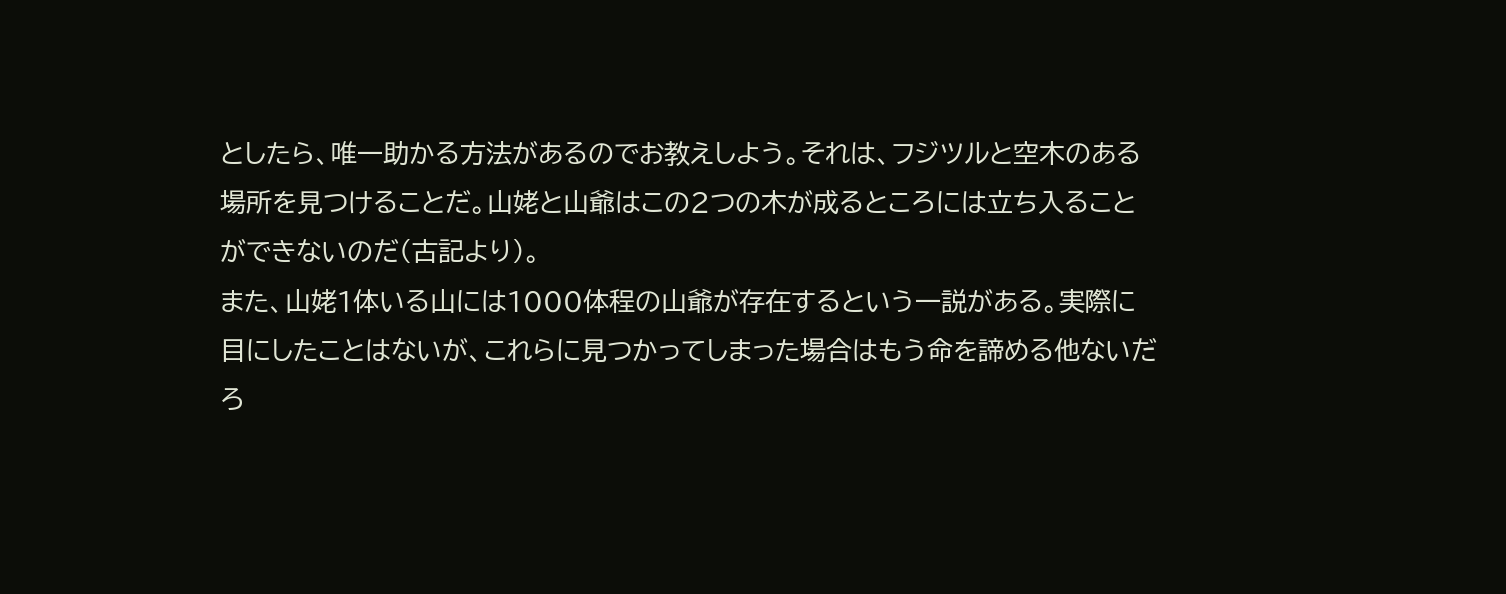としたら、唯一助かる方法があるのでお教えしよう。それは、フジツルと空木のある場所を見つけることだ。山姥と山爺はこの2つの木が成るところには立ち入ることができないのだ(古記より)。
また、山姥1体いる山には1000体程の山爺が存在するという一説がある。実際に目にしたことはないが、これらに見つかってしまった場合はもう命を諦める他ないだろ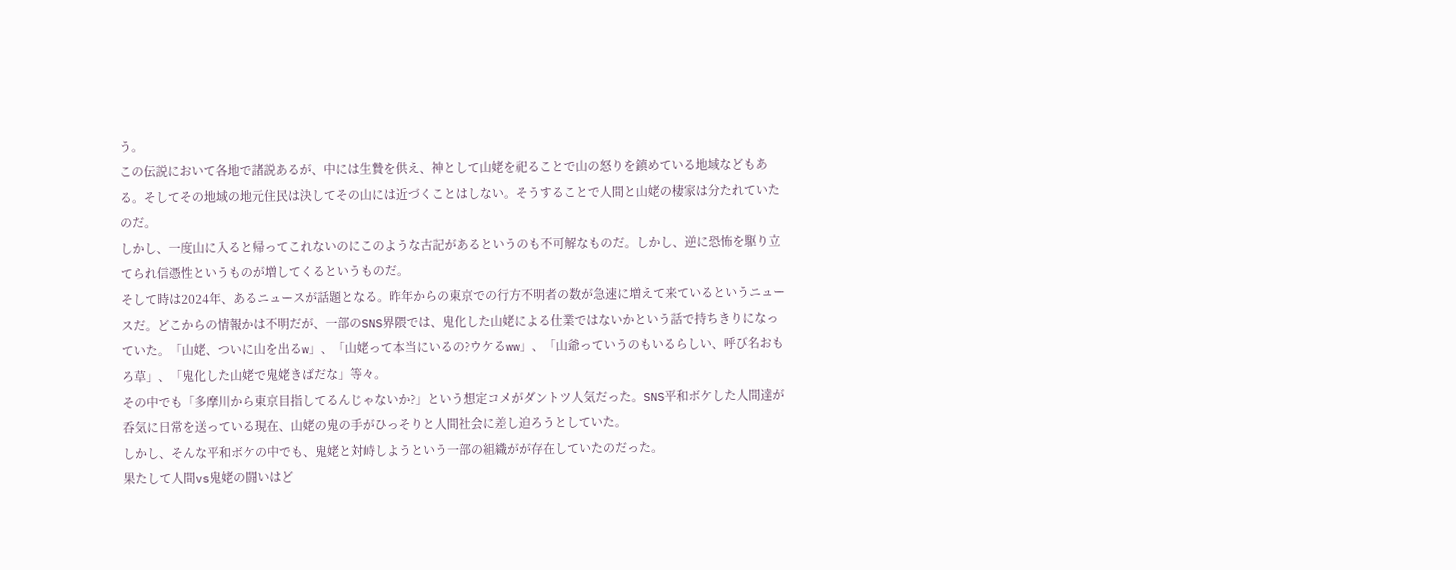う。
この伝説において各地で諸説あるが、中には生贄を供え、神として山姥を祀ることで山の怒りを鎮めている地域などもある。そしてその地域の地元住民は決してその山には近づくことはしない。そうすることで人間と山姥の棲家は分たれていたのだ。
しかし、一度山に入ると帰ってこれないのにこのような古記があるというのも不可解なものだ。しかし、逆に恐怖を駆り立てられ信憑性というものが増してくるというものだ。
そして時は2024年、あるニュースが話題となる。昨年からの東京での行方不明者の数が急速に増えて来ているというニュースだ。どこからの情報かは不明だが、一部のSNS界隈では、鬼化した山姥による仕業ではないかという話で持ちきりになっていた。「山姥、ついに山を出るw」、「山姥って本当にいるの?ウケるww」、「山爺っていうのもいるらしい、呼び名おもろ草」、「鬼化した山姥で鬼姥きばだな」等々。
その中でも「多摩川から東京目指してるんじゃないか?」という想定コメがダントツ人気だった。SNS平和ボケした人間達が呑気に日常を送っている現在、山姥の鬼の手がひっそりと人間社会に差し迫ろうとしていた。
しかし、そんな平和ボケの中でも、鬼姥と対峙しようという一部の組織がが存在していたのだった。
果たして人間vs鬼姥の闘いはど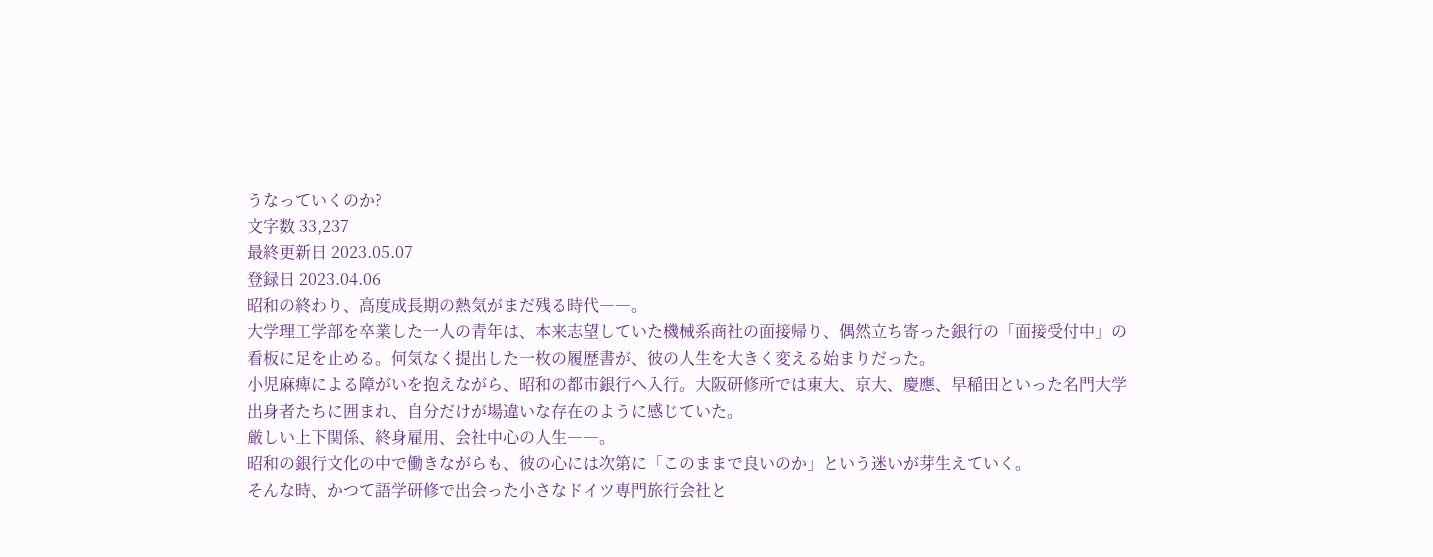うなっていくのか?
文字数 33,237
最終更新日 2023.05.07
登録日 2023.04.06
昭和の終わり、高度成長期の熱気がまだ残る時代――。
大学理工学部を卒業した一人の青年は、本来志望していた機械系商社の面接帰り、偶然立ち寄った銀行の「面接受付中」の看板に足を止める。何気なく提出した一枚の履歴書が、彼の人生を大きく変える始まりだった。
小児麻痺による障がいを抱えながら、昭和の都市銀行へ入行。大阪研修所では東大、京大、慶應、早稲田といった名門大学出身者たちに囲まれ、自分だけが場違いな存在のように感じていた。
厳しい上下関係、終身雇用、会社中心の人生――。
昭和の銀行文化の中で働きながらも、彼の心には次第に「このままで良いのか」という迷いが芽生えていく。
そんな時、かつて語学研修で出会った小さなドイツ専門旅行会社と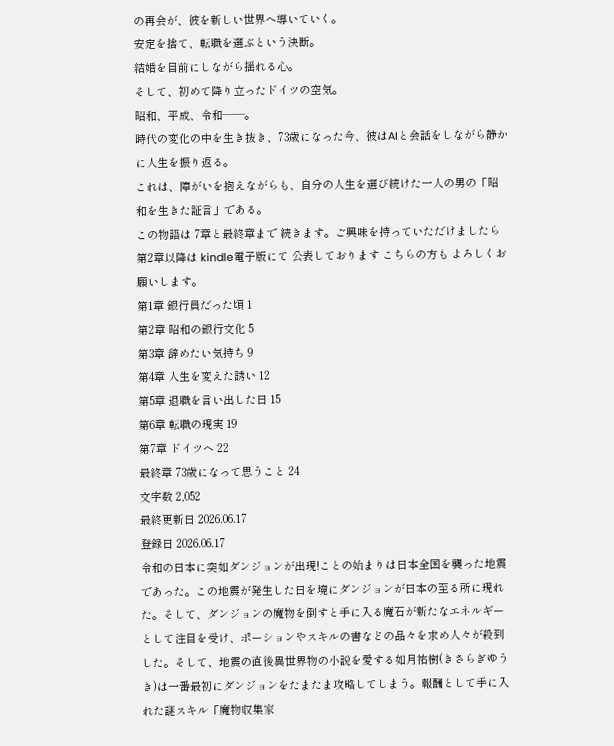の再会が、彼を新しい世界へ導いていく。
安定を捨て、転職を選ぶという決断。
結婚を目前にしながら揺れる心。
そして、初めて降り立ったドイツの空気。
昭和、平成、令和――。
時代の変化の中を生き抜き、73歳になった今、彼はAIと会話をしながら静かに人生を振り返る。
これは、障がいを抱えながらも、自分の人生を選び続けた一人の男の「昭和を生きた証言」である。
この物語は 7章と最終章まで 続きます。ご興味を持っていただけましたら第2章以降は kindle電子版にて 公表しております こちらの方も よろしくお願いします。
第1章 銀行員だった頃 1
第2章 昭和の銀行文化 5
第3章 辞めたい気持ち 9
第4章 人生を変えた誘い 12
第5章 退職を言い出した日 15
第6章 転職の現実 19
第7章 ドイツへ 22
最終章 73歳になって思うこと 24
文字数 2,052
最終更新日 2026.06.17
登録日 2026.06.17
令和の日本に突如ダンジョンが出現!ことの始まりは日本全国を襲った地震であった。この地震が発生した日を境にダンジョンが日本の至る所に現れた。そして、ダンジョンの魔物を倒すと手に入る魔石が新たなエネルギーとして注目を受け、ポーションやスキルの書などの品々を求め人々が殺到した。そして、地震の直後異世界物の小説を愛する如月祐樹(きさらぎゆうき)は一番最初にダンジョンをたまたま攻略してしまう。報酬として手に入れた謎スキル「魔物収集家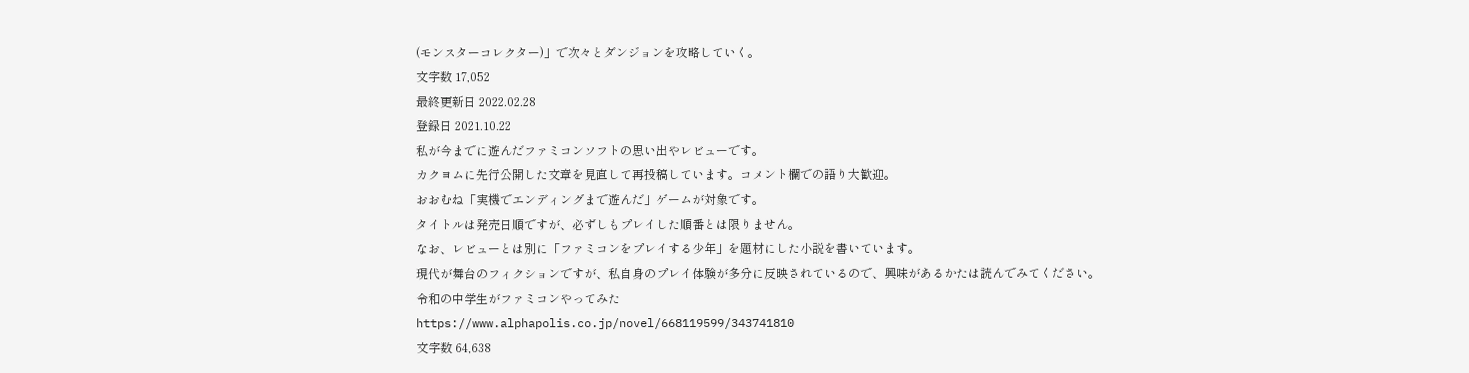(モンスターコレクター)」で次々とダンジョンを攻略していく。
文字数 17,052
最終更新日 2022.02.28
登録日 2021.10.22
私が今までに遊んだファミコンソフトの思い出やレビューです。
カクヨムに先行公開した文章を見直して再投稿しています。コメント欄での語り大歓迎。
おおむね「実機でエンディングまで遊んだ」ゲームが対象です。
タイトルは発売日順ですが、必ずしもプレイした順番とは限りません。
なお、レビューとは別に「ファミコンをプレイする少年」を題材にした小説を書いています。
現代が舞台のフィクションですが、私自身のプレイ体験が多分に反映されているので、興味があるかたは読んでみてください。
令和の中学生がファミコンやってみた
https://www.alphapolis.co.jp/novel/668119599/343741810
文字数 64,638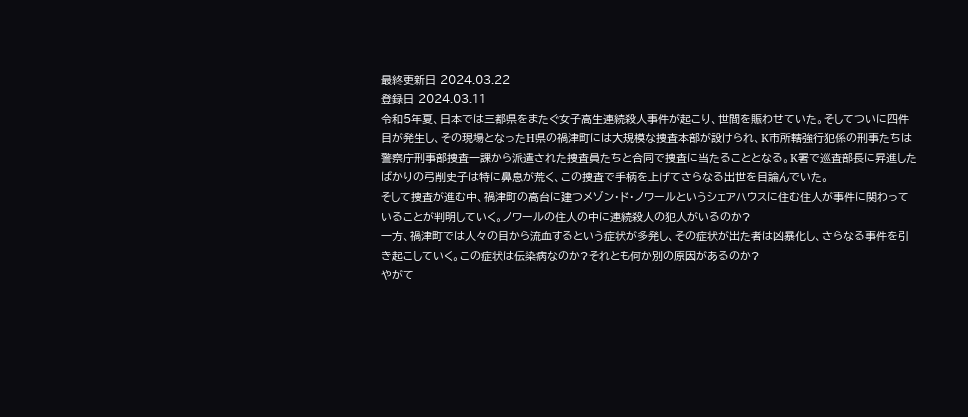最終更新日 2024.03.22
登録日 2024.03.11
令和5年夏、日本では三都県をまたぐ女子高生連続殺人事件が起こり、世間を賑わせていた。そしてついに四件目が発生し、その現場となったH県の禍津町には大規模な捜査本部が設けられ、K市所轄強行犯係の刑事たちは警察庁刑事部捜査一課から派遣された捜査員たちと合同で捜査に当たることとなる。K署で巡査部長に昇進したばかりの弓削史子は特に鼻息が荒く、この捜査で手柄を上げてさらなる出世を目論んでいた。
そして捜査が進む中、禍津町の高台に建つメゾン・ド・ノワールというシェアハウスに住む住人が事件に関わっていることが判明していく。ノワールの住人の中に連続殺人の犯人がいるのか?
一方、禍津町では人々の目から流血するという症状が多発し、その症状が出た者は凶暴化し、さらなる事件を引き起こしていく。この症状は伝染病なのか?それとも何か別の原因があるのか?
やがて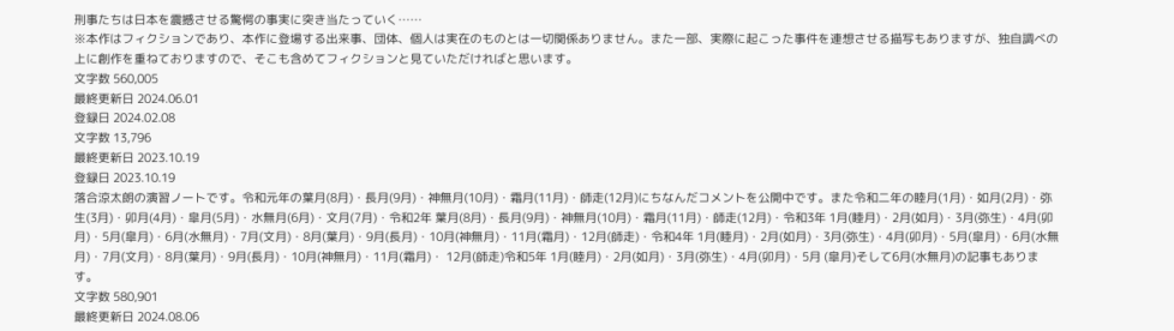刑事たちは日本を震撼させる驚愕の事実に突き当たっていく……
※本作はフィクションであり、本作に登場する出来事、団体、個人は実在のものとは一切関係ありません。また一部、実際に起こった事件を連想させる描写もありますが、独自調べの上に創作を重ねておりますので、そこも含めてフィクションと見ていただければと思います。
文字数 560,005
最終更新日 2024.06.01
登録日 2024.02.08
文字数 13,796
最終更新日 2023.10.19
登録日 2023.10.19
落合涼太朗の演習ノートです。令和元年の葉月(8月)・長月(9月)・神無月(10月)・霜月(11月)・師走(12月)にちなんだコメントを公開中です。また令和二年の睦月(1月)・如月(2月)・弥生(3月)・卯月(4月)・皐月(5月)・水無月(6月)・文月(7月)・令和2年 葉月(8月)・長月(9月)・神無月(10月)・霜月(11月)・師走(12月)・令和3年 1月(睦月)・2月(如月)・3月(弥生)・4月(卯月)・5月(皐月)・6月(水無月)・7月(文月)・8月(葉月)・9月(長月)・10月(神無月)・11月(霜月)・12月(師走)・令和4年 1月(睦月)・2月(如月)・3月(弥生)・4月(卯月)・5月(皐月)・6月(水無月)・7月(文月)・8月(葉月)・9月(長月)・10月(神無月)・11月(霜月)・ 12月(師走)令和5年 1月(睦月)・2月(如月)・3月(弥生)・4月(卯月)・5月 (皐月)そして6月(水無月)の記事もあります。
文字数 580,901
最終更新日 2024.08.06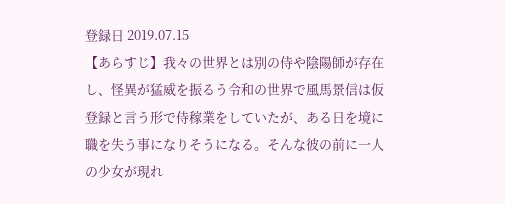登録日 2019.07.15
【あらすじ】我々の世界とは別の侍や陰陽師が存在し、怪異が猛威を振るう令和の世界で風馬景信は仮登録と言う形で侍稼業をしていたが、ある日を境に職を失う事になりそうになる。そんな彼の前に一人の少女が現れ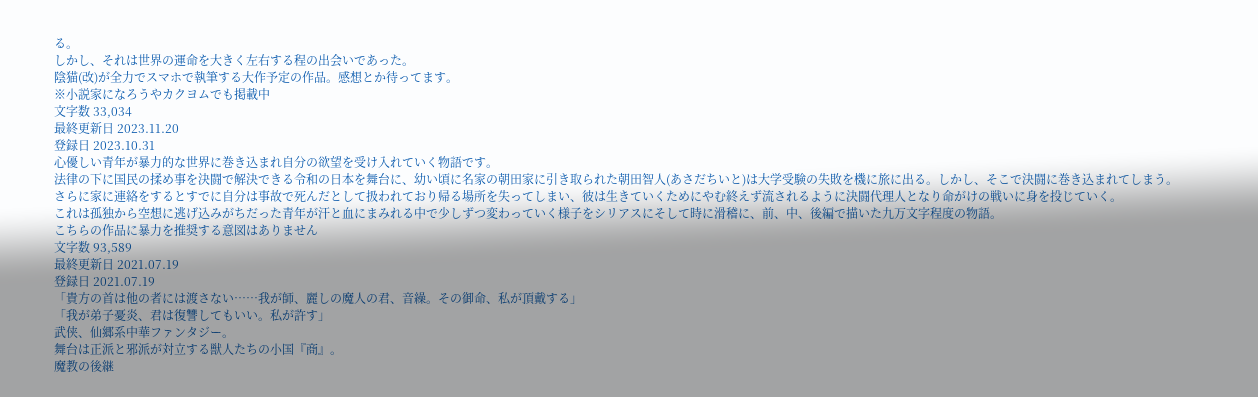る。
しかし、それは世界の運命を大きく左右する程の出会いであった。
陰猫(改)が全力でスマホで執筆する大作予定の作品。感想とか待ってます。
※小説家になろうやカクヨムでも掲載中
文字数 33,034
最終更新日 2023.11.20
登録日 2023.10.31
心優しい青年が暴力的な世界に巻き込まれ自分の欲望を受け入れていく物語です。
法律の下に国民の揉め事を決闘で解決できる令和の日本を舞台に、幼い頃に名家の朝田家に引き取られた朝田智人(あさだちいと)は大学受験の失敗を機に旅に出る。しかし、そこで決闘に巻き込まれてしまう。
さらに家に連絡をするとすでに自分は事故で死んだとして扱われており帰る場所を失ってしまい、彼は生きていくためにやむ終えず流されるように決闘代理人となり命がけの戦いに身を投じていく。
これは孤独から空想に逃げ込みがちだった青年が汗と血にまみれる中で少しずつ変わっていく様子をシリアスにそして時に滑稽に、前、中、後編で描いた九万文字程度の物語。
こちらの作品に暴力を推奨する意図はありません
文字数 93,589
最終更新日 2021.07.19
登録日 2021.07.19
「貴方の首は他の者には渡さない……我が師、麗しの魔人の君、音繰。その御命、私が頂戴する」
「我が弟子憂炎、君は復讐してもいい。私が許す」
武侠、仙郷系中華ファンタジー。
舞台は正派と邪派が対立する獣人たちの小国『商』。
魔教の後継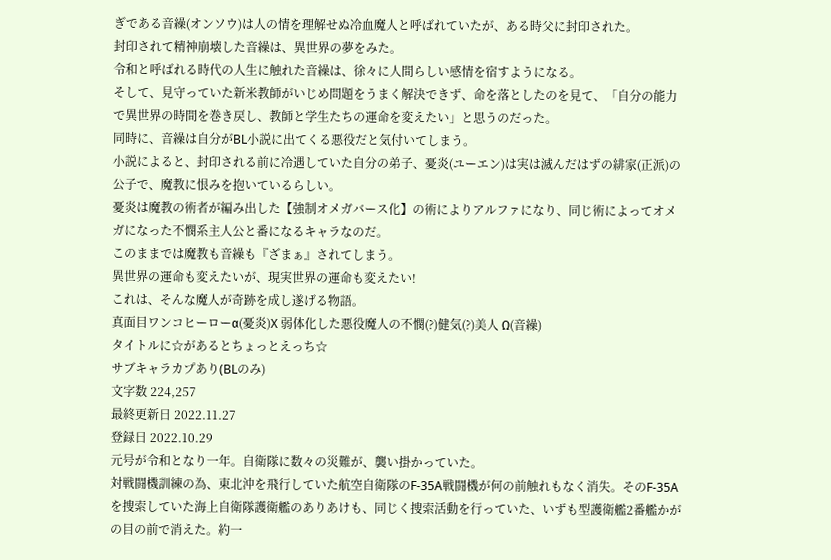ぎである音繰(オンソウ)は人の情を理解せぬ冷血魔人と呼ばれていたが、ある時父に封印された。
封印されて精神崩壊した音繰は、異世界の夢をみた。
令和と呼ばれる時代の人生に触れた音繰は、徐々に人間らしい感情を宿すようになる。
そして、見守っていた新米教師がいじめ問題をうまく解決できず、命を落としたのを見て、「自分の能力で異世界の時間を巻き戻し、教師と学生たちの運命を変えたい」と思うのだった。
同時に、音繰は自分がBL小説に出てくる悪役だと気付いてしまう。
小説によると、封印される前に冷遇していた自分の弟子、憂炎(ユーエン)は実は滅んだはずの緋家(正派)の公子で、魔教に恨みを抱いているらしい。
憂炎は魔教の術者が編み出した【強制オメガバース化】の術によりアルファになり、同じ術によってオメガになった不憫系主人公と番になるキャラなのだ。
このままでは魔教も音繰も『ざまぁ』されてしまう。
異世界の運命も変えたいが、現実世界の運命も変えたい!
これは、そんな魔人が奇跡を成し遂げる物語。
真面目ワンコヒーローα(憂炎)X 弱体化した悪役魔人の不憫(?)健気(?)美人 Ω(音繰)
タイトルに☆があるとちょっとえっち☆
サブキャラカプあり(BLのみ)
文字数 224,257
最終更新日 2022.11.27
登録日 2022.10.29
元号が令和となり一年。自衛隊に数々の災難が、襲い掛かっていた。
対戦闘機訓練の為、東北沖を飛行していた航空自衛隊のF-35A戦闘機が何の前触れもなく消失。そのF-35Aを捜索していた海上自衛隊護衛艦のありあけも、同じく捜索活動を行っていた、いずも型護衛艦2番艦かがの目の前で消えた。約一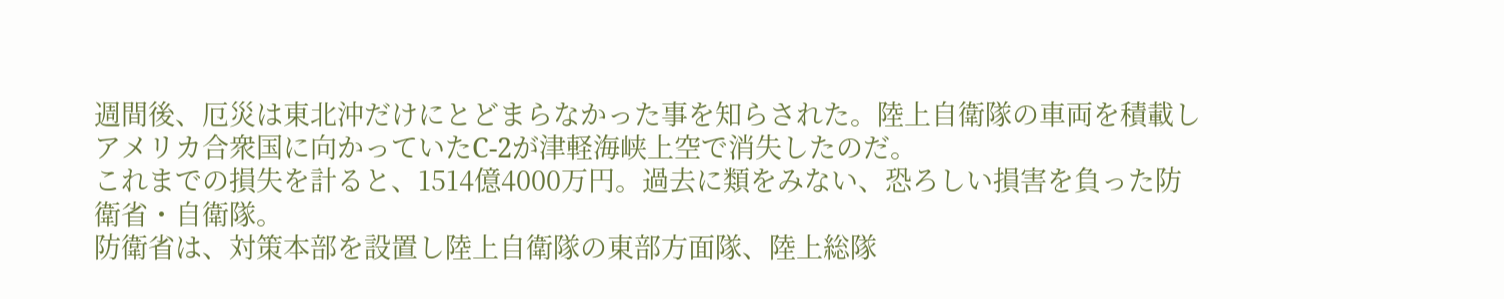週間後、厄災は東北沖だけにとどまらなかった事を知らされた。陸上自衛隊の車両を積載しアメリカ合衆国に向かっていたC-2が津軽海峡上空で消失したのだ。
これまでの損失を計ると、1514億4000万円。過去に類をみない、恐ろしい損害を負った防衛省・自衛隊。
防衛省は、対策本部を設置し陸上自衛隊の東部方面隊、陸上総隊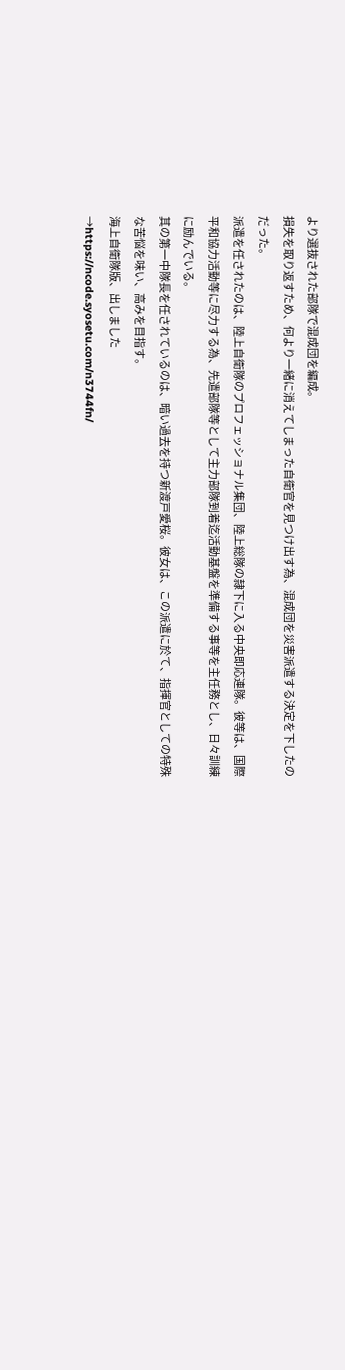より選抜された部隊で混成団を編成。
損失を取り返すため、何より一緒に消えてしまった自衛官を見つけ出す為、混成団を災害派遣する決定を下したのだった。
派遣を任されたのは、陸上自衛隊のプロフェッショナル集団、陸上総隊の隷下に入る中央即応連隊。彼等は、国際平和協力活動等に尽力する為、先遣部隊等として主力部隊到着迄活動基盤を準備する事等を主任務とし、日々訓練に励んでいる。
其の第一中隊長を任されているのは、暗い過去を持つ新渡戸愛桜。彼女は、この派遣に於て、指揮官としての特殊な苦悩を味い、高みを目指す。
海上自衛隊版、出しました
→https://ncode.syosetu.com/n3744fn/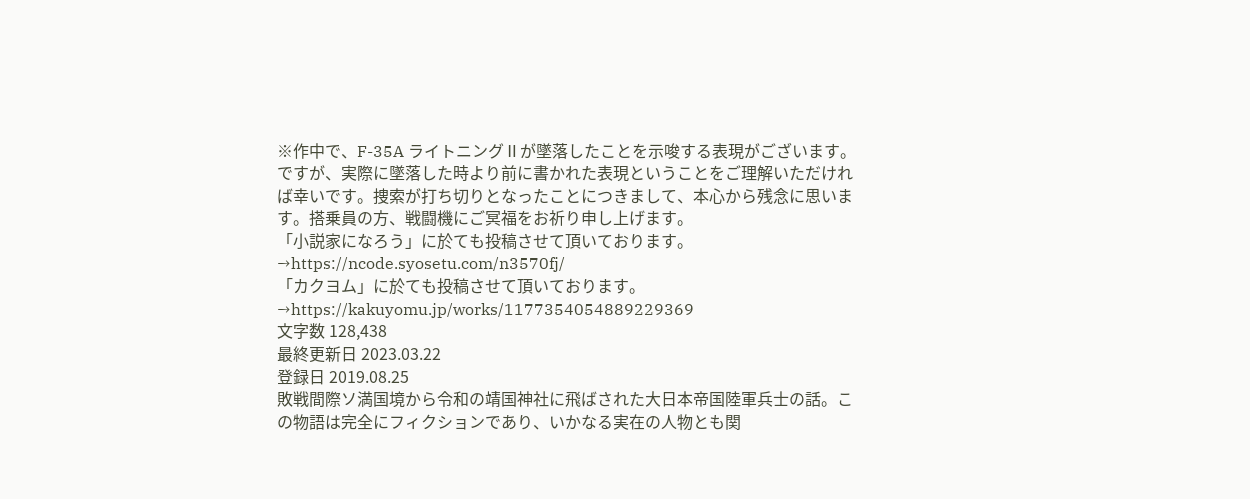※作中で、F-35A ライトニングⅡが墜落したことを示唆する表現がございます。ですが、実際に墜落した時より前に書かれた表現ということをご理解いただければ幸いです。捜索が打ち切りとなったことにつきまして、本心から残念に思います。搭乗員の方、戦闘機にご冥福をお祈り申し上げます。
「小説家になろう」に於ても投稿させて頂いております。
→https://ncode.syosetu.com/n3570fj/
「カクヨム」に於ても投稿させて頂いております。
→https://kakuyomu.jp/works/1177354054889229369
文字数 128,438
最終更新日 2023.03.22
登録日 2019.08.25
敗戦間際ソ満国境から令和の靖国神社に飛ばされた大日本帝国陸軍兵士の話。この物語は完全にフィクションであり、いかなる実在の人物とも関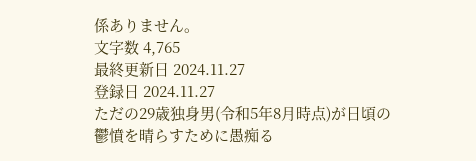係ありません。
文字数 4,765
最終更新日 2024.11.27
登録日 2024.11.27
ただの29歳独身男(令和5年8月時点)が日頃の鬱憤を晴らすために愚痴る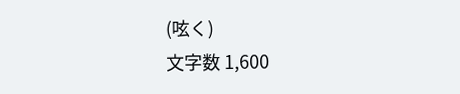(呟く)
文字数 1,600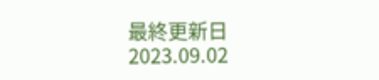最終更新日 2023.09.02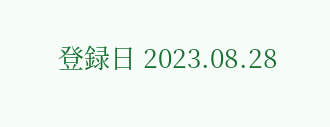登録日 2023.08.28